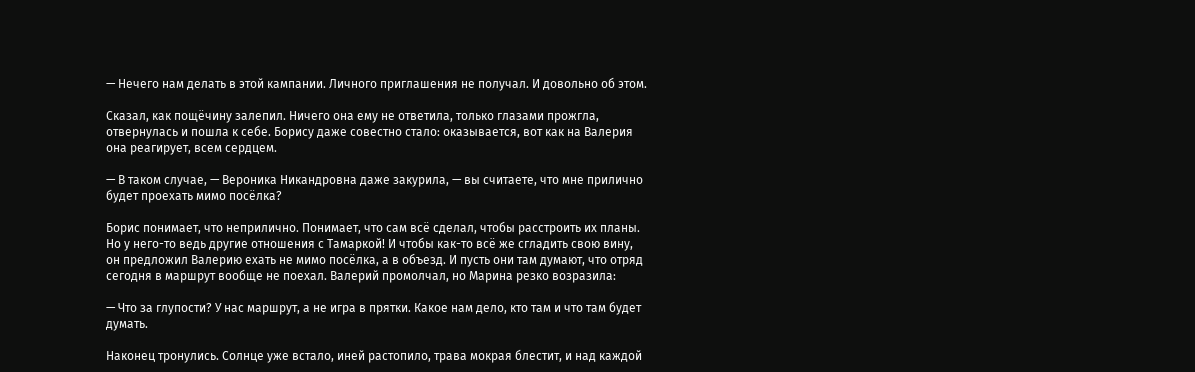— Нечего нам делать в этой кампании. Личного приглашения не получал. И довольно об этом.

Сказал, как пощёчину залепил. Ничего она ему не ответила, только глазами прожгла, отвернулась и пошла к себе. Борису даже совестно стало: оказывается, вот как на Валерия она реагирует, всем сердцем.

— В таком случае, — Вероника Никандровна даже закурила, — вы считаете, что мне прилично будет проехать мимо посёлка?

Борис понимает, что неприлично. Понимает, что сам всё сделал, чтобы расстроить их планы. Но у него-то ведь другие отношения с Тамаркой! И чтобы как-то всё же сгладить свою вину, он предложил Валерию ехать не мимо посёлка, а в объезд. И пусть они там думают, что отряд сегодня в маршрут вообще не поехал. Валерий промолчал, но Марина резко возразила:

— Что за глупости? У нас маршрут, а не игра в прятки. Какое нам дело, кто там и что там будет думать.

Наконец тронулись. Солнце уже встало, иней растопило, трава мокрая блестит, и над каждой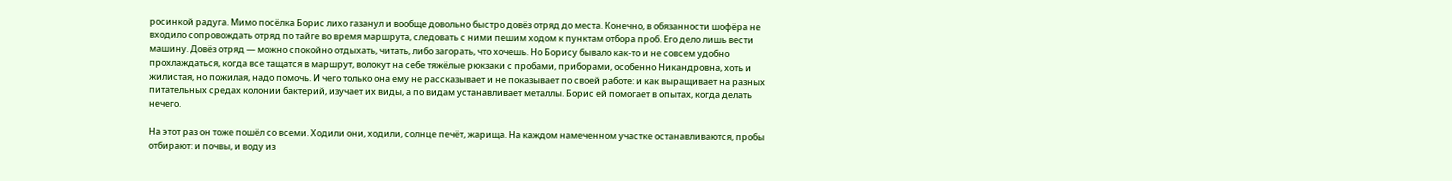росинкой радуга. Мимо посёлка Борис лихо газанул и вообще довольно быстро довёз отряд до места. Конечно, в обязанности шофёра не входило сопровождать отряд по тайге во время маршрута, следовать с ними пешим ходом к пунктам отбора проб. Его дело лишь вести машину. Довёз отряд — можно спокойно отдыхать, читать, либо загорать, что хочешь. Но Борису бывало как-то и не совсем удобно прохлаждаться, когда все тащатся в маршрут, волокут на себе тяжёлые рюкзаки с пробами, приборами, особенно Никандровна, хоть и жилистая, но пожилая, надо помочь. И чего только она ему не рассказывает и не показывает по своей работе: и как выращивает на разных питательных средах колонии бактерий, изучает их виды, а по видам устанавливает металлы. Борис ей помогает в опытах, когда делать нечего.

На этот раз он тоже пошёл со всеми. Ходили они, ходили, солнце печёт, жарища. На каждом намеченном участке останавливаются, пробы отбирают: и почвы, и воду из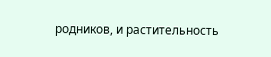родников, и растительность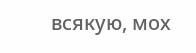всякую, мох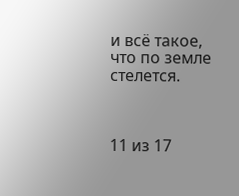и всё такое, что по земле стелется.



11 из 17